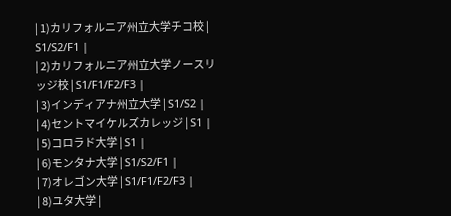| 1)カリフォルニア州立大学チコ校 | S1/S2/F1 |
| 2)カリフォルニア州立大学ノースリッジ校 | S1/F1/F2/F3 |
| 3)インディアナ州立大学 | S1/S2 |
| 4)セントマイケルズカレッジ | S1 |
| 5)コロラド大学 | S1 |
| 6)モンタナ大学 | S1/S2/F1 |
| 7)オレゴン大学 | S1/F1/F2/F3 |
| 8)ユタ大学 |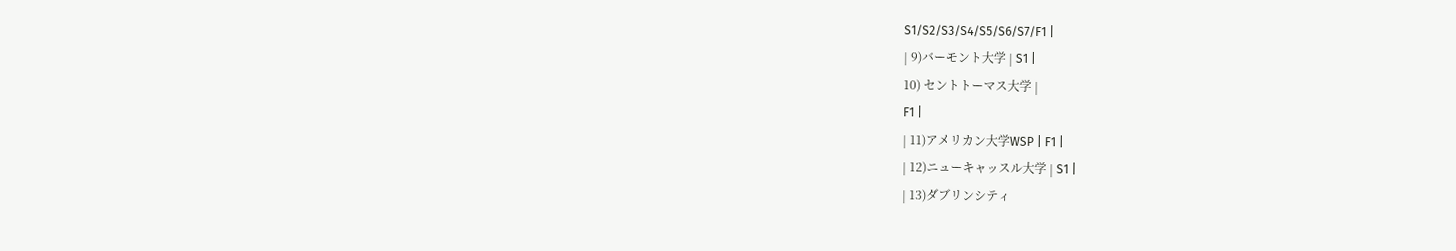S1/S2/S3/S4/S5/S6/S7/F1 |
| 9)バーモント大学 | S1 |
10) セントトーマス大学 |
F1 |
| 11)アメリカン大学WSP | F1 |
| 12)ニューキャッスル大学 | S1 |
| 13)ダブリンシティ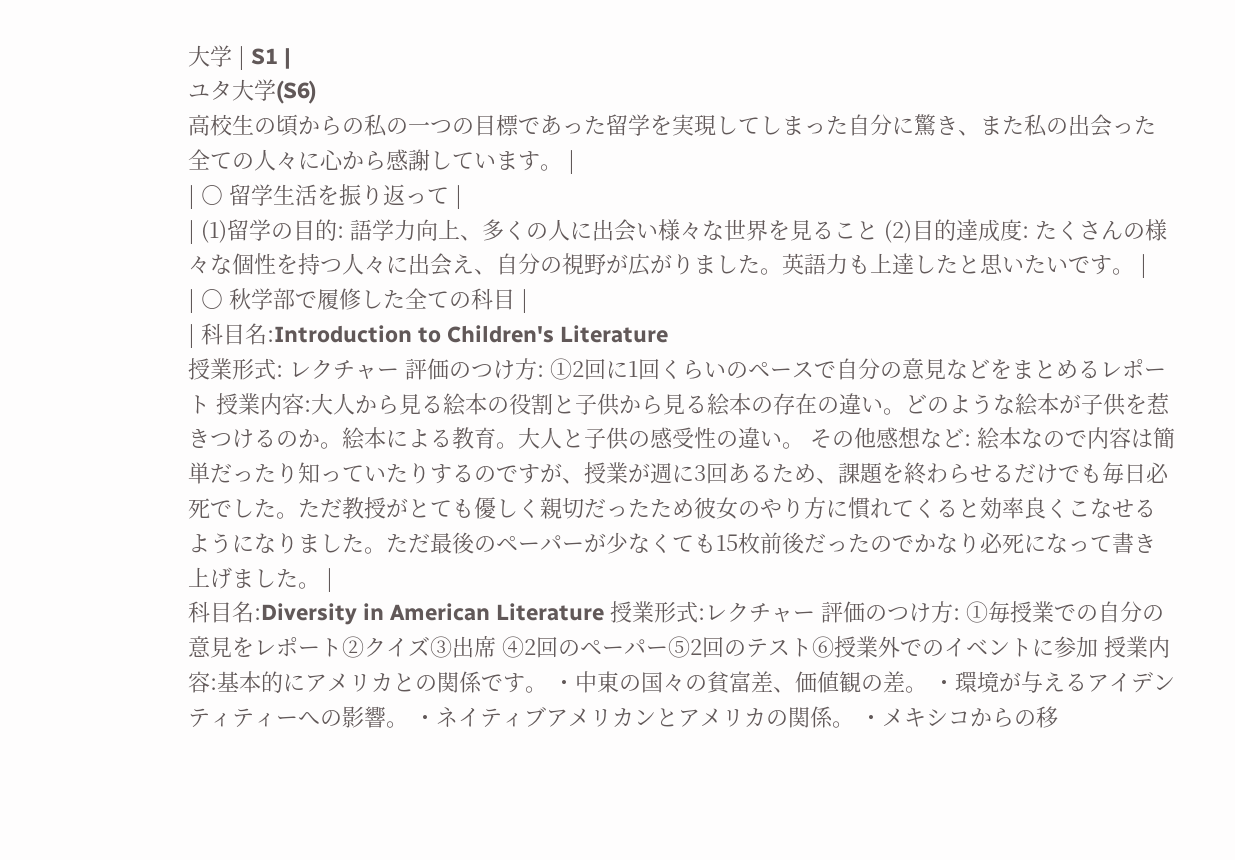大学 | S1 |
ユタ大学(S6)
高校生の頃からの私の一つの目標であった留学を実現してしまった自分に驚き、また私の出会った全ての人々に心から感謝しています。 |
| ○ 留学生活を振り返って |
| (1)留学の目的: 語学力向上、多くの人に出会い様々な世界を見ること (2)目的達成度: たくさんの様々な個性を持つ人々に出会え、自分の視野が広がりました。英語力も上達したと思いたいです。 |
| ○ 秋学部で履修した全ての科目 |
| 科目名:Introduction to Children's Literature
授業形式: レクチャー 評価のつけ方: ①2回に1回くらいのペースで自分の意見などをまとめるレポート 授業内容:大人から見る絵本の役割と子供から見る絵本の存在の違い。どのような絵本が子供を惹きつけるのか。絵本による教育。大人と子供の感受性の違い。 その他感想など: 絵本なので内容は簡単だったり知っていたりするのですが、授業が週に3回あるため、課題を終わらせるだけでも毎日必死でした。ただ教授がとても優しく親切だったため彼女のやり方に慣れてくると効率良くこなせるようになりました。ただ最後のペーパーが少なくても15枚前後だったのでかなり必死になって書き上げました。 |
科目名:Diversity in American Literature 授業形式:レクチャー 評価のつけ方: ①毎授業での自分の意見をレポート②クイズ③出席 ④2回のペーパー⑤2回のテスト⑥授業外でのイベントに参加 授業内容:基本的にアメリカとの関係です。 ・中東の国々の貧富差、価値観の差。 ・環境が与えるアイデンティティーへの影響。 ・ネイティブアメリカンとアメリカの関係。 ・メキシコからの移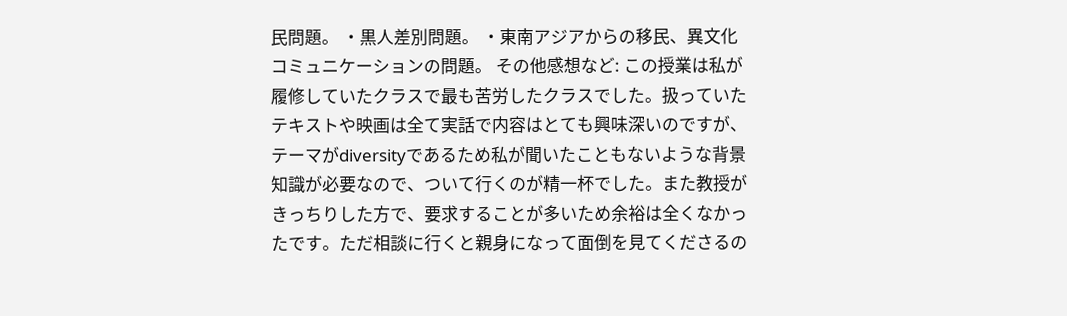民問題。 ・黒人差別問題。 ・東南アジアからの移民、異文化コミュニケーションの問題。 その他感想など: この授業は私が履修していたクラスで最も苦労したクラスでした。扱っていたテキストや映画は全て実話で内容はとても興味深いのですが、テーマがdiversityであるため私が聞いたこともないような背景知識が必要なので、ついて行くのが精一杯でした。また教授がきっちりした方で、要求することが多いため余裕は全くなかったです。ただ相談に行くと親身になって面倒を見てくださるの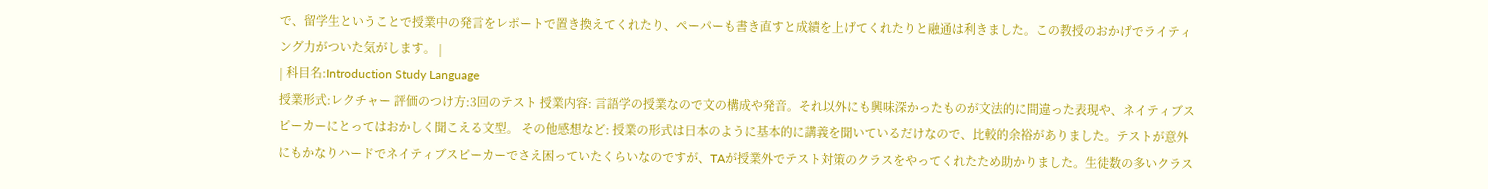で、留学生ということで授業中の発言をレポートで置き換えてくれたり、ペーパーも書き直すと成績を上げてくれたりと融通は利きました。この教授のおかげでライティング力がついた気がします。 |
| 科目名:Introduction Study Language
授業形式:レクチャー 評価のつけ方:3回のテスト 授業内容: 言語学の授業なので文の構成や発音。それ以外にも興味深かったものが文法的に間違った表現や、ネイティブスピーカーにとってはおかしく聞こえる文型。 その他感想など: 授業の形式は日本のように基本的に講義を聞いているだけなので、比較的余裕がありました。テストが意外にもかなりハードでネイティブスピーカーでさえ困っていたくらいなのですが、TAが授業外でテスト対策のクラスをやってくれたため助かりました。生徒数の多いクラス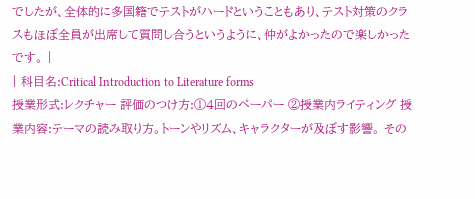でしたが、全体的に多国籍でテストがハードということもあり、テスト対策のクラスもほぼ全員が出席して質問し合うというように、仲がよかったので楽しかったです。 |
| 科目名:Critical Introduction to Literature forms
授業形式:レクチャー 評価のつけ方:①4回のペーパー ②授業内ライティング 授業内容:テーマの読み取り方。トーンやリズム、キャラクターが及ぼす影響。 その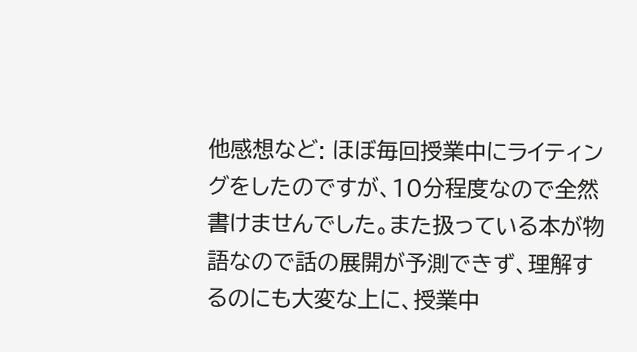他感想など: ほぼ毎回授業中にライティングをしたのですが、10分程度なので全然書けませんでした。また扱っている本が物語なので話の展開が予測できず、理解するのにも大変な上に、授業中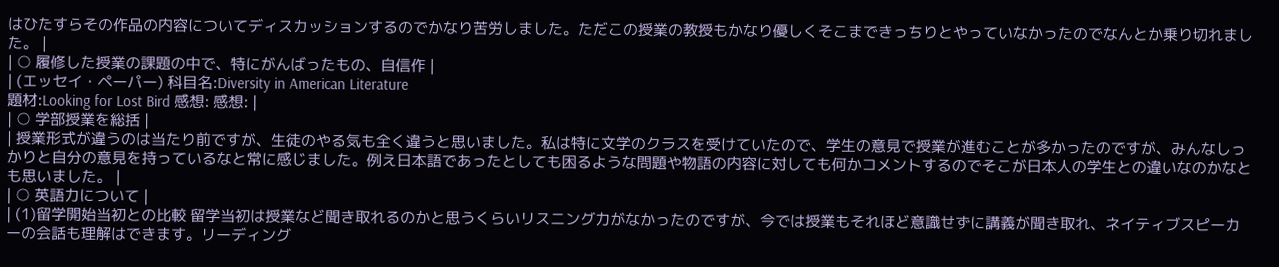はひたすらその作品の内容についてディスカッションするのでかなり苦労しました。ただこの授業の教授もかなり優しくそこまできっちりとやっていなかったのでなんとか乗り切れました。 |
| ○ 履修した授業の課題の中で、特にがんばったもの、自信作 |
| (エッセイ・ペーパー) 科目名:Diversity in American Literature
題材:Looking for Lost Bird 感想: 感想: |
| ○ 学部授業を総括 |
| 授業形式が違うのは当たり前ですが、生徒のやる気も全く違うと思いました。私は特に文学のクラスを受けていたので、学生の意見で授業が進むことが多かったのですが、みんなしっかりと自分の意見を持っているなと常に感じました。例え日本語であったとしても困るような問題や物語の内容に対しても何かコメントするのでそこが日本人の学生との違いなのかなとも思いました。 |
| ○ 英語力について |
| (1)留学開始当初との比較 留学当初は授業など聞き取れるのかと思うくらいリスニング力がなかったのですが、今では授業もそれほど意識せずに講義が聞き取れ、ネイティブスピーカーの会話も理解はできます。リーディング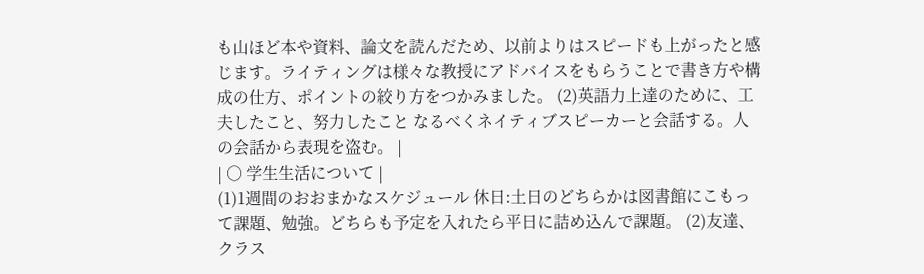も山ほど本や資料、論文を読んだため、以前よりはスピードも上がったと感じます。ライティングは様々な教授にアドバイスをもらうことで書き方や構成の仕方、ポイントの絞り方をつかみました。 (2)英語力上達のために、工夫したこと、努力したこと なるべくネイティブスピーカーと会話する。人の会話から表現を盗む。 |
| ○ 学生生活について |
(1)1週間のおおまかなスケジュール 休日:土日のどちらかは図書館にこもって課題、勉強。どちらも予定を入れたら平日に詰め込んで課題。 (2)友達、クラス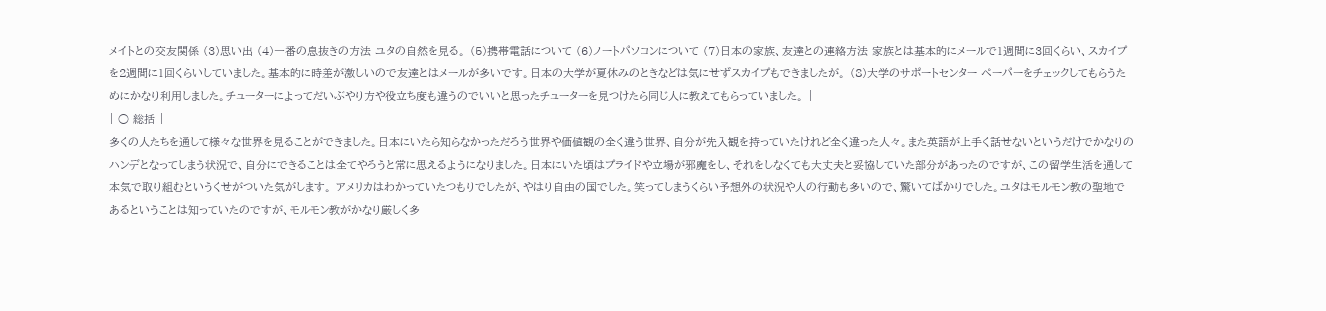メイトとの交友関係 (3)思い出 (4)一番の息抜きの方法 ユタの自然を見る。 (5)携帯電話について (6)ノートパソコンについて (7)日本の家族、友達との連絡方法 家族とは基本的にメールで1週間に3回くらい、スカイプを2週間に1回くらいしていました。基本的に時差が激しいので友達とはメールが多いです。日本の大学が夏休みのときなどは気にせずスカイプもできましたが。 (8)大学のサポートセンター ペーパーをチェックしてもらうためにかなり利用しました。チューターによってだいぶやり方や役立ち度も違うのでいいと思ったチューターを見つけたら同じ人に教えてもらっていました。 |
| ○ 総括 |
多くの人たちを通して様々な世界を見ることができました。日本にいたら知らなかっただろう世界や価値観の全く違う世界、自分が先入観を持っていたけれど全く違った人々。また英語が上手く話せないというだけでかなりのハンデとなってしまう状況で、自分にできることは全てやろうと常に思えるようになりました。日本にいた頃はプライドや立場が邪魔をし、それをしなくても大丈夫と妥協していた部分があったのですが、この留学生活を通して本気で取り組むというくせがついた気がします。 アメリカはわかっていたつもりでしたが、やはり自由の国でした。笑ってしまうくらい予想外の状況や人の行動も多いので、驚いてばかりでした。ユタはモルモン教の聖地であるということは知っていたのですが、モルモン教がかなり厳しく多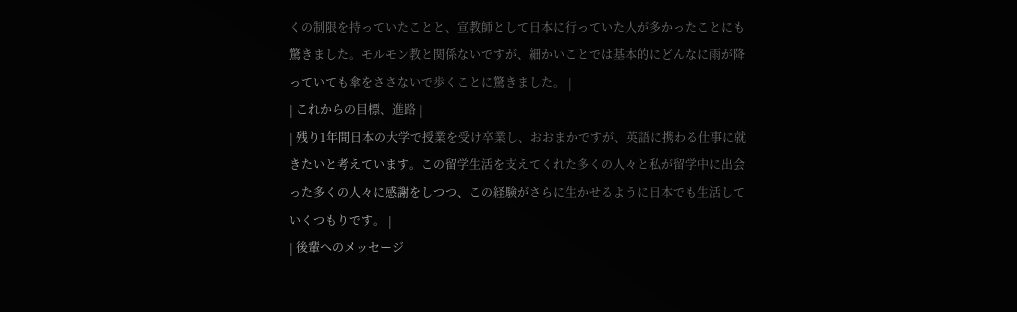くの制限を持っていたことと、宣教師として日本に行っていた人が多かったことにも驚きました。モルモン教と関係ないですが、細かいことでは基本的にどんなに雨が降っていても傘をささないで歩くことに驚きました。 |
| これからの目標、進路 |
| 残り1年間日本の大学で授業を受け卒業し、おおまかですが、英語に携わる仕事に就きたいと考えています。この留学生活を支えてくれた多くの人々と私が留学中に出会った多くの人々に感謝をしつつ、この経験がさらに生かせるように日本でも生活していくつもりです。 |
| 後輩へのメッセージ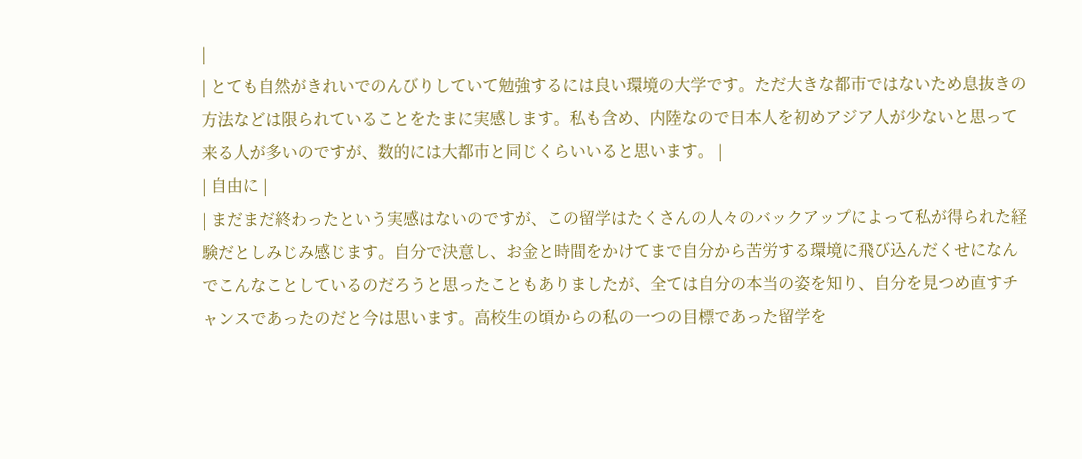|
| とても自然がきれいでのんびりしていて勉強するには良い環境の大学です。ただ大きな都市ではないため息抜きの方法などは限られていることをたまに実感します。私も含め、内陸なので日本人を初めアジア人が少ないと思って来る人が多いのですが、数的には大都市と同じくらいいると思います。 |
| 自由に |
| まだまだ終わったという実感はないのですが、この留学はたくさんの人々のバックアップによって私が得られた経験だとしみじみ感じます。自分で決意し、お金と時間をかけてまで自分から苦労する環境に飛び込んだくせになんでこんなことしているのだろうと思ったこともありましたが、全ては自分の本当の姿を知り、自分を見つめ直すチャンスであったのだと今は思います。高校生の頃からの私の一つの目標であった留学を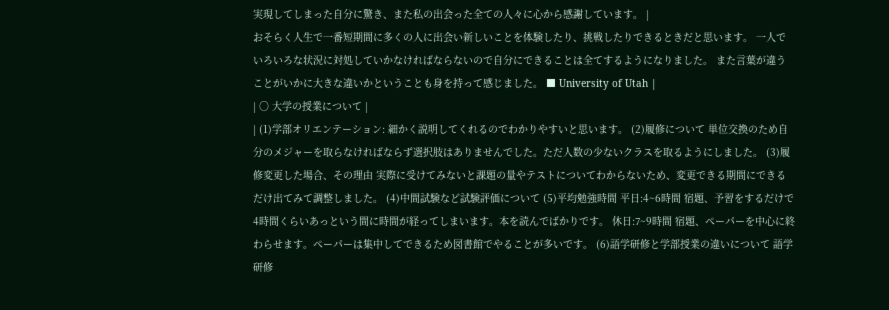実現してしまった自分に驚き、また私の出会った全ての人々に心から感謝しています。 |
おそらく人生で一番短期間に多くの人に出会い新しいことを体験したり、挑戦したりできるときだと思います。 一人でいろいろな状況に対処していかなければならないので自分にできることは全てするようになりました。 また言葉が違うことがいかに大きな違いかということも身を持って感じました。 ■ University of Utah |
| ○ 大学の授業について |
| (1)学部オリエンテーション: 細かく説明してくれるのでわかりやすいと思います。 (2)履修について 単位交換のため自分のメジャーを取らなければならず選択肢はありませんでした。ただ人数の少ないクラスを取るようにしました。 (3)履修変更した場合、その理由 実際に受けてみないと課題の量やテストについてわからないため、変更できる期間にできるだけ出てみて調整しました。 (4)中間試験など試験評価について (5)平均勉強時間 平日:4~6時間 宿題、予習をするだけで4時間くらいあっという間に時間が経ってしまいます。本を読んでばかりです。 休日:7~9時間 宿題、ペーパーを中心に終わらせます。ペーパーは集中してできるため図書館でやることが多いです。 (6)語学研修と学部授業の違いについて 語学研修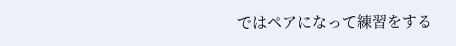ではペアになって練習をする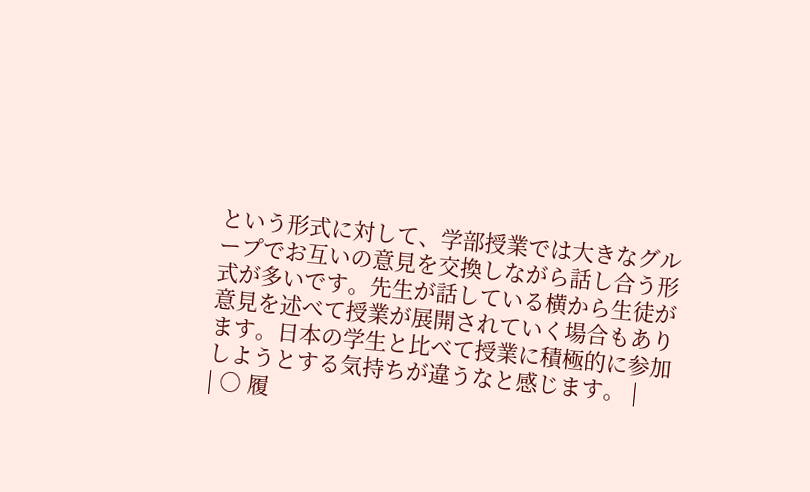という形式に対して、学部授業では大きなグループでお互いの意見を交換しながら話し合う形式が多いです。先生が話している横から生徒が意見を述べて授業が展開されていく場合もあります。日本の学生と比べて授業に積極的に参加しようとする気持ちが違うなと感じます。 |
| ○ 履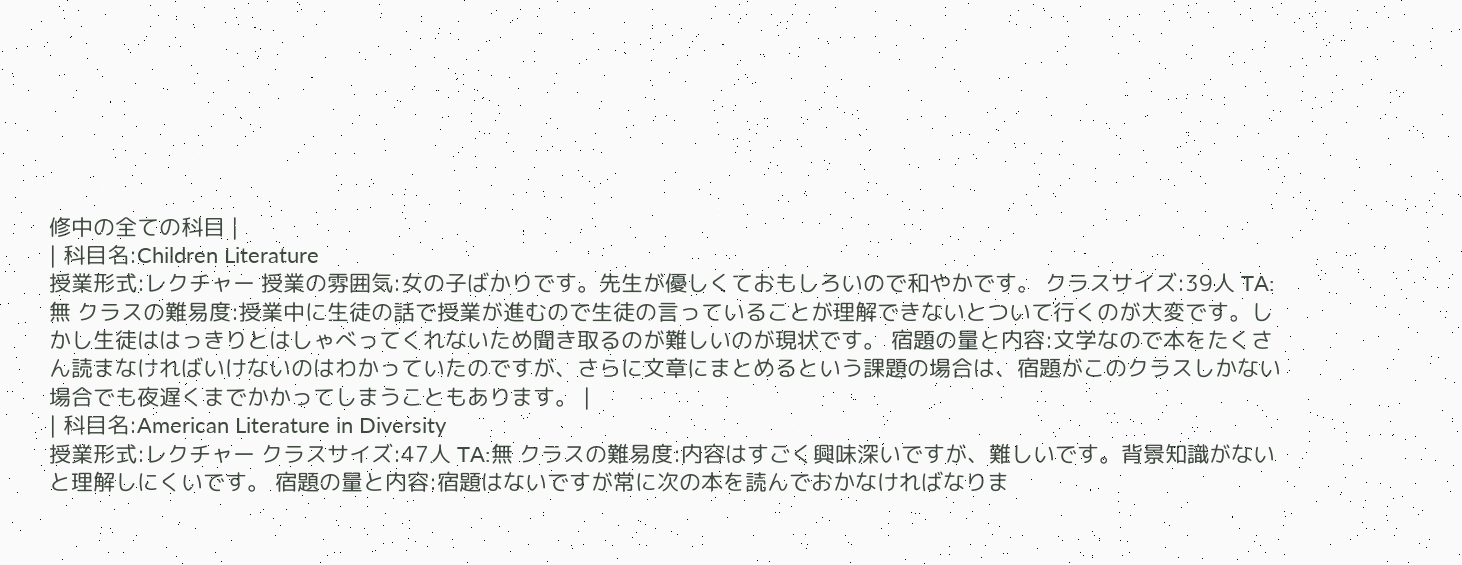修中の全ての科目 |
| 科目名:Children Literature
授業形式:レクチャー 授業の雰囲気:女の子ばかりです。先生が優しくておもしろいので和やかです。 クラスサイズ:39人 TA:無 クラスの難易度:授業中に生徒の話で授業が進むので生徒の言っていることが理解できないとついて行くのが大変です。しかし生徒ははっきりとはしゃべってくれないため聞き取るのが難しいのが現状です。 宿題の量と内容:文学なので本をたくさん読まなければいけないのはわかっていたのですが、さらに文章にまとめるという課題の場合は、宿題がこのクラスしかない場合でも夜遅くまでかかってしまうこともあります。 |
| 科目名:American Literature in Diversity
授業形式:レクチャー クラスサイズ:47人 TA:無 クラスの難易度:内容はすごく興味深いですが、難しいです。背景知識がないと理解しにくいです。 宿題の量と内容:宿題はないですが常に次の本を読んでおかなければなりま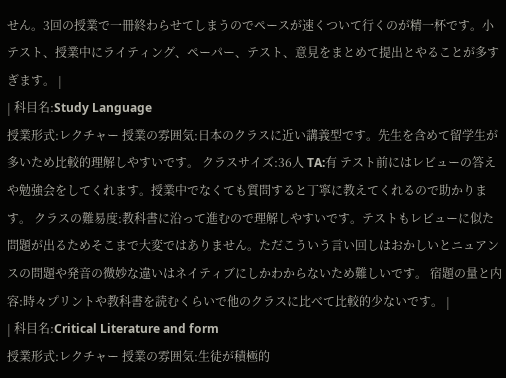せん。3回の授業で一冊終わらせてしまうのでペースが速くついて行くのが精一杯です。小テスト、授業中にライティング、ペーパー、テスト、意見をまとめて提出とやることが多すぎます。 |
| 科目名:Study Language
授業形式:レクチャー 授業の雰囲気:日本のクラスに近い講義型です。先生を含めて留学生が多いため比較的理解しやすいです。 クラスサイズ:36人 TA:有 テスト前にはレビューの答えや勉強会をしてくれます。授業中でなくても質問すると丁寧に教えてくれるので助かります。 クラスの難易度:教科書に沿って進むので理解しやすいです。テストもレビューに似た問題が出るためそこまで大変ではありません。ただこういう言い回しはおかしいとニュアンスの問題や発音の微妙な違いはネイティブにしかわからないため難しいです。 宿題の量と内容:時々プリントや教科書を読むくらいで他のクラスに比べて比較的少ないです。 |
| 科目名:Critical Literature and form
授業形式:レクチャー 授業の雰囲気:生徒が積極的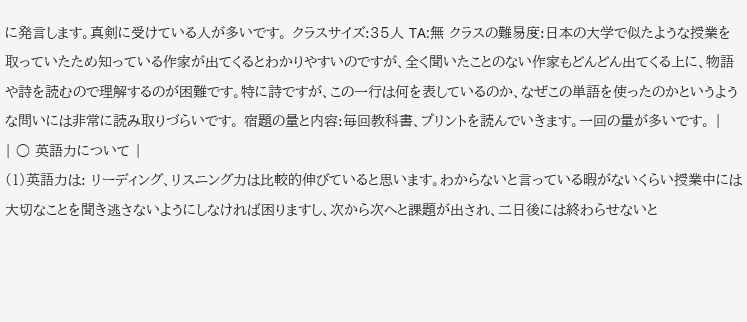に発言します。真剣に受けている人が多いです。 クラスサイズ:35人 TA:無 クラスの難易度:日本の大学で似たような授業を取っていたため知っている作家が出てくるとわかりやすいのですが、全く聞いたことのない作家もどんどん出てくる上に、物語や詩を読むので理解するのが困難です。特に詩ですが、この一行は何を表しているのか、なぜこの単語を使ったのかというような問いには非常に読み取りづらいです。 宿題の量と内容:毎回教科書、プリントを読んでいきます。一回の量が多いです。 |
| ○ 英語力について |
(1)英語力は: リーディング、リスニング力は比較的伸びていると思います。わからないと言っている暇がないくらい授業中には大切なことを聞き逃さないようにしなければ困りますし、次から次へと課題が出され、二日後には終わらせないと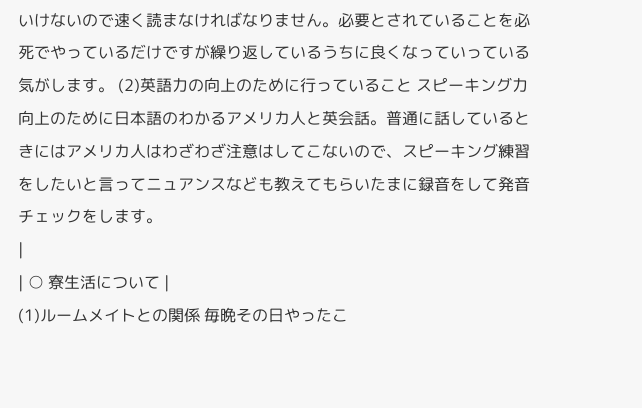いけないので速く読まなければなりません。必要とされていることを必死でやっているだけですが繰り返しているうちに良くなっていっている気がします。 (2)英語力の向上のために行っていること スピーキング力向上のために日本語のわかるアメリカ人と英会話。普通に話しているときにはアメリカ人はわざわざ注意はしてこないので、スピーキング練習をしたいと言ってニュアンスなども教えてもらいたまに録音をして発音チェックをします。
|
| ○ 寮生活について |
(1)ルームメイトとの関係 毎晩その日やったこ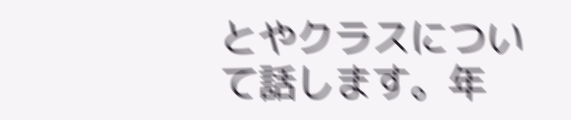とやクラスについて話します。年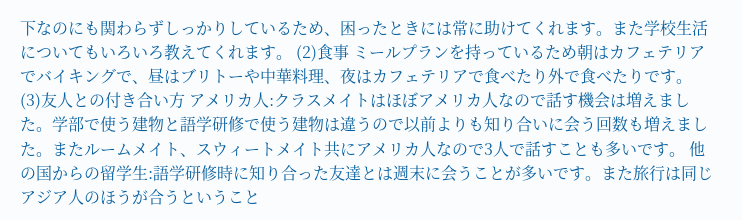下なのにも関わらずしっかりしているため、困ったときには常に助けてくれます。また学校生活についてもいろいろ教えてくれます。 (2)食事 ミールプランを持っているため朝はカフェテリアでバイキングで、昼はブリトーや中華料理、夜はカフェテリアで食べたり外で食べたりです。 (3)友人との付き合い方 アメリカ人:クラスメイトはほぼアメリカ人なので話す機会は増えました。学部で使う建物と語学研修で使う建物は違うので以前よりも知り合いに会う回数も増えました。またルームメイト、スウィートメイト共にアメリカ人なので3人で話すことも多いです。 他の国からの留学生:語学研修時に知り合った友達とは週末に会うことが多いです。また旅行は同じアジア人のほうが合うということ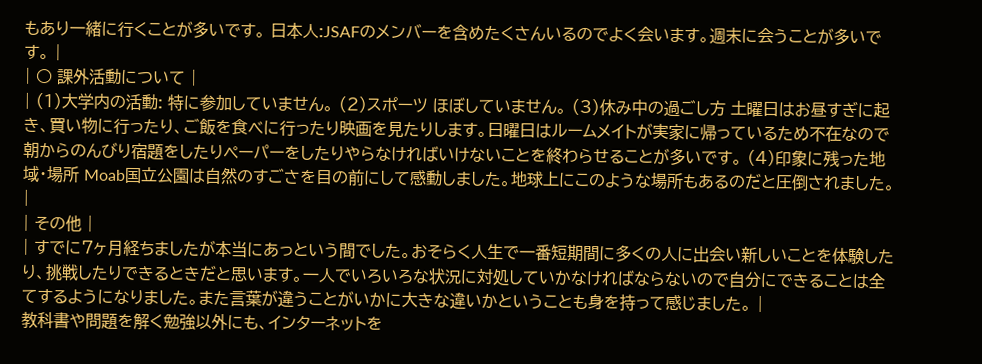もあり一緒に行くことが多いです。 日本人:JSAFのメンバーを含めたくさんいるのでよく会います。週末に会うことが多いです。 |
| ○ 課外活動について |
| (1)大学内の活動: 特に参加していません。 (2)スポーツ ほぼしていません。 (3)休み中の過ごし方 土曜日はお昼すぎに起き、買い物に行ったり、ご飯を食べに行ったり映画を見たりします。日曜日はルームメイトが実家に帰っているため不在なので朝からのんびり宿題をしたりペーパーをしたりやらなければいけないことを終わらせることが多いです。 (4)印象に残った地域・場所 Moab国立公園は自然のすごさを目の前にして感動しました。地球上にこのような場所もあるのだと圧倒されました。 |
| その他 |
| すでに7ヶ月経ちましたが本当にあっという間でした。おそらく人生で一番短期間に多くの人に出会い新しいことを体験したり、挑戦したりできるときだと思います。一人でいろいろな状況に対処していかなければならないので自分にできることは全てするようになりました。また言葉が違うことがいかに大きな違いかということも身を持って感じました。 |
教科書や問題を解く勉強以外にも、インターネットを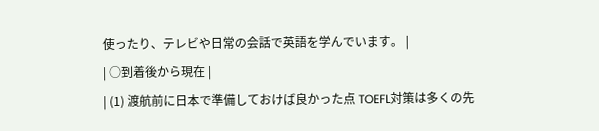使ったり、テレビや日常の会話で英語を学んでいます。 |
| ○到着後から現在 |
| (1) 渡航前に日本で準備しておけば良かった点 TOEFL対策は多くの先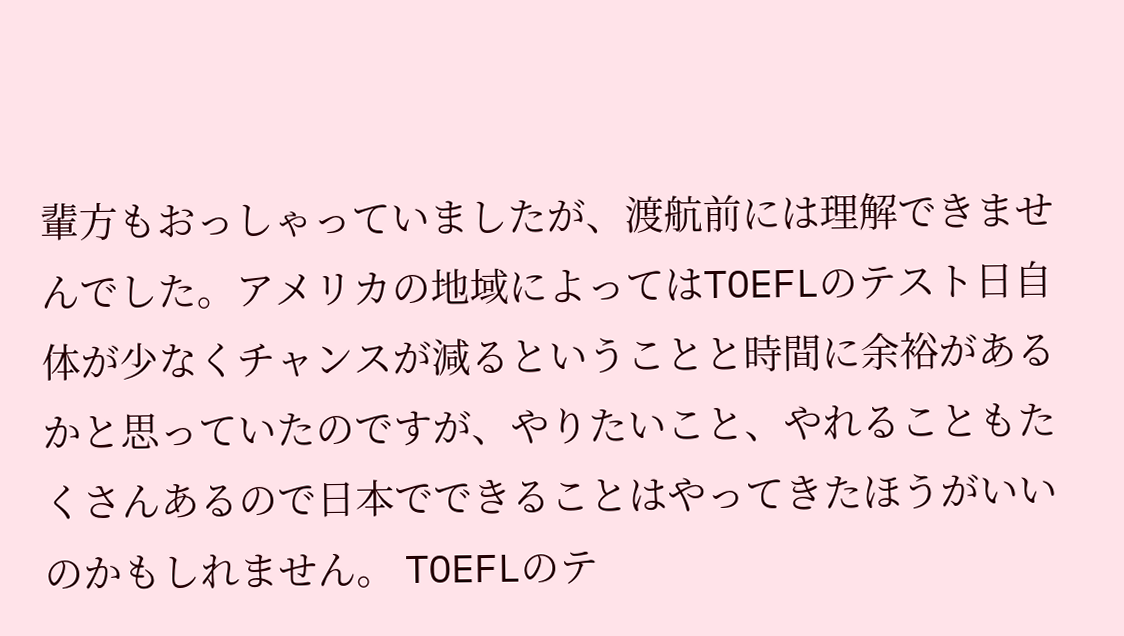輩方もおっしゃっていましたが、渡航前には理解できませんでした。アメリカの地域によってはTOEFLのテスト日自体が少なくチャンスが減るということと時間に余裕があるかと思っていたのですが、やりたいこと、やれることもたくさんあるので日本でできることはやってきたほうがいいのかもしれません。 TOEFLのテ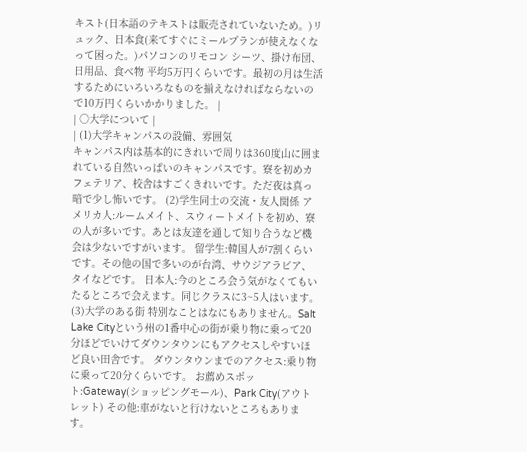キスト(日本語のテキストは販売されていないため。)リュック、日本食(来てすぐにミールプランが使えなくなって困った。)パソコンのリモコン シーツ、掛け布団、日用品、食べ物 平均5万円くらいです。最初の月は生活するためにいろいろなものを揃えなければならないので10万円くらいかかりました。 |
| ○大学について |
| (1)大学キャンパスの設備、雰囲気
キャンパス内は基本的にきれいで周りは360度山に囲まれている自然いっぱいのキャンパスです。寮を初めカフェテリア、校舎はすごくきれいです。ただ夜は真っ暗で少し怖いです。 (2)学生同士の交流・友人関係 アメリカ人:ルームメイト、スウィートメイトを初め、寮の人が多いです。あとは友達を通して知り合うなど機会は少ないですがいます。 留学生:韓国人が7割くらいです。その他の国で多いのが台湾、サウジアラビア、タイなどです。 日本人:今のところ会う気がなくてもいたるところで会えます。同じクラスに3~5人はいます。 (3)大学のある街 特別なことはなにもありません。Salt Lake Cityという州の1番中心の街が乗り物に乗って20分ほどでいけてダウンタウンにもアクセスしやすいほど良い田舎です。 ダウンタウンまでのアクセス:乗り物に乗って20分くらいです。 お薦めスポット:Gateway(ショッピングモール)、Park City(アウトレット) その他:車がないと行けないところもあります。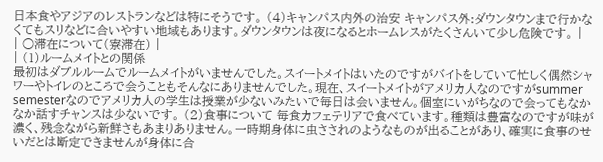日本食やアジアのレストランなどは特にそうです。 (4)キャンパス内外の治安 キャンパス外:ダウンタウンまで行かなくてもスリなどに合いやすい地域もあります。ダウンタウンは夜になるとホームレスがたくさんいて少し危険です。 |
| ○滞在について(寮滞在) |
| (1)ルームメイトとの関係
最初はダブルルームでルームメイトがいませんでした。スイートメイトはいたのですがバイトをしていて忙しく偶然シャワーやトイレのところで会うこともそんなにありませんでした。現在、スイートメイトがアメリカ人なのですがsummer semesterなのでアメリカ人の学生は授業が少ないみたいで毎日は会いません。個室にいがちなので会ってもなかなか話すチャンスは少ないです。 (2)食事について 毎食カフェテリアで食べています。種類は豊富なのですが味が濃く、残念ながら新鮮さもあまりありません。一時期身体に虫さされのようなものが出ることがあり、確実に食事のせいだとは断定できませんが身体に合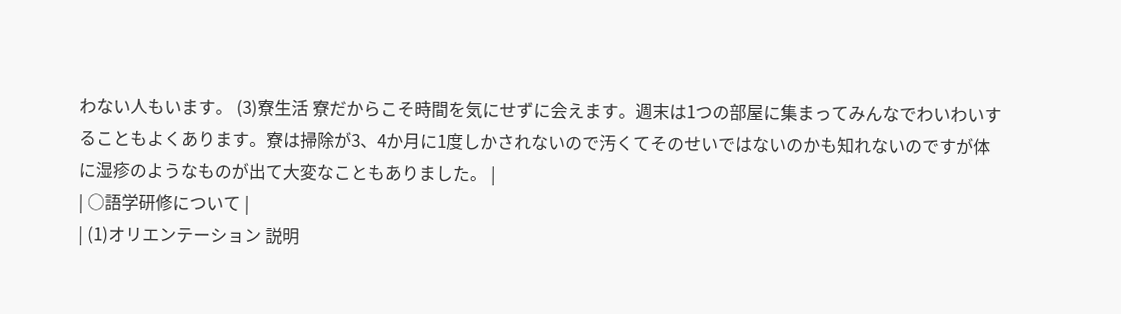わない人もいます。 (3)寮生活 寮だからこそ時間を気にせずに会えます。週末は1つの部屋に集まってみんなでわいわいすることもよくあります。寮は掃除が3、4か月に1度しかされないので汚くてそのせいではないのかも知れないのですが体に湿疹のようなものが出て大変なこともありました。 |
| ○語学研修について |
| (1)オリエンテーション 説明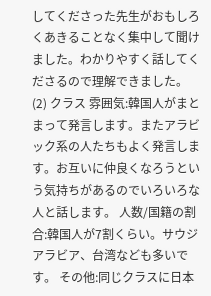してくださった先生がおもしろくあきることなく集中して聞けました。わかりやすく話してくださるので理解できました。 (2) クラス 雰囲気:韓国人がまとまって発言します。またアラビック系の人たちもよく発言します。お互いに仲良くなろうという気持ちがあるのでいろいろな人と話します。 人数/国籍の割合:韓国人が7割くらい。サウジアラビア、台湾なども多いです。 その他:同じクラスに日本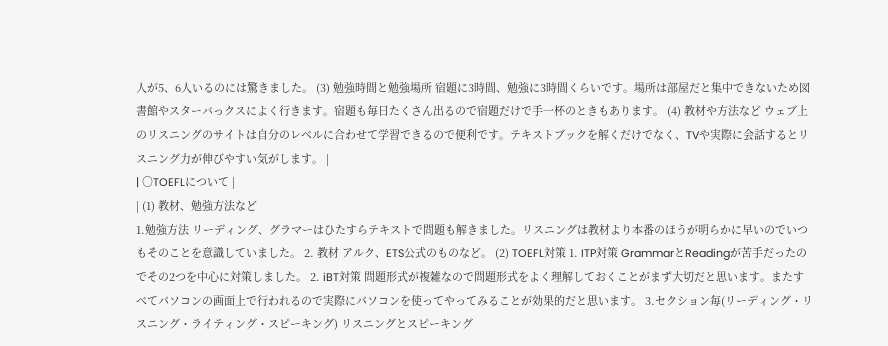人が5、6人いるのには驚きました。 (3) 勉強時間と勉強場所 宿題に3時間、勉強に3時間くらいです。場所は部屋だと集中できないため図書館やスターバっクスによく行きます。宿題も毎日たくさん出るので宿題だけで手一杯のときもあります。 (4) 教材や方法など ウェブ上のリスニングのサイトは自分のレベルに合わせて学習できるので便利です。テキストブックを解くだけでなく、TVや実際に会話するとリスニング力が伸びやすい気がします。 |
| ○TOEFLについて |
| (1) 教材、勉強方法など
1.勉強方法 リーディング、グラマーはひたすらテキストで問題も解きました。リスニングは教材より本番のほうが明らかに早いのでいつもそのことを意識していました。 2. 教材 アルク、ETS公式のものなど。 (2) TOEFL対策 1. ITP対策 GrammarとReadingが苦手だったのでその2つを中心に対策しました。 2. iBT対策 問題形式が複雑なので問題形式をよく理解しておくことがまず大切だと思います。またすべてパソコンの画面上で行われるので実際にパソコンを使ってやってみることが効果的だと思います。 3.セクション毎(リーディング・リスニング・ライティング・スピーキング) リスニングとスピーキング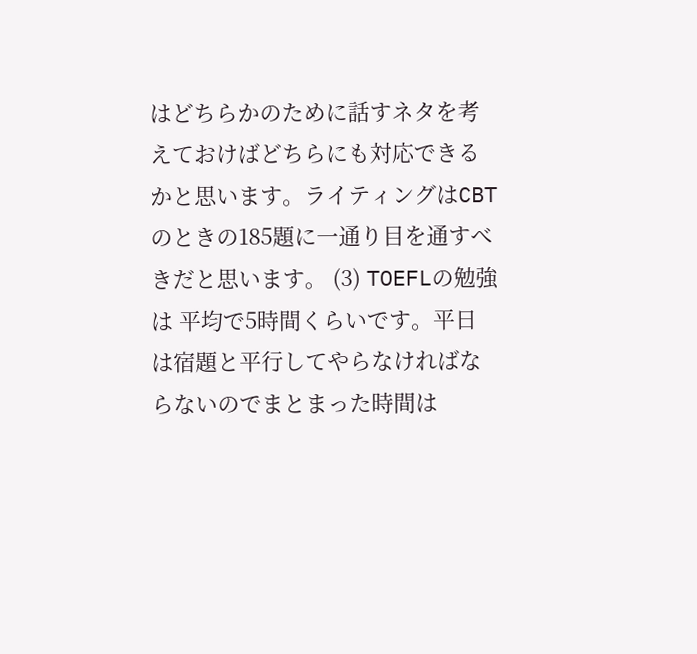はどちらかのために話すネタを考えておけばどちらにも対応できるかと思います。ライティングはCBTのときの185題に一通り目を通すべきだと思います。 (3) TOEFLの勉強は 平均で5時間くらいです。平日は宿題と平行してやらなければならないのでまとまった時間は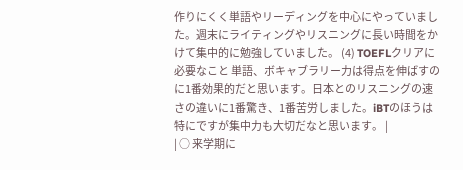作りにくく単語やリーディングを中心にやっていました。週末にライティングやリスニングに長い時間をかけて集中的に勉強していました。 (4) TOEFLクリアに必要なこと 単語、ボキャブラリー力は得点を伸ばすのに1番効果的だと思います。日本とのリスニングの速さの違いに1番驚き、1番苦労しました。iBTのほうは特にですが集中力も大切だなと思います。 |
| ○ 来学期に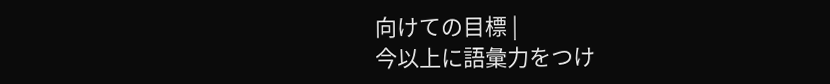向けての目標 |
今以上に語彙力をつけ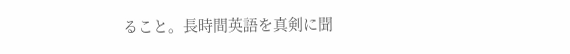ること。長時間英語を真剣に聞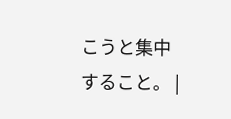こうと集中すること。 |